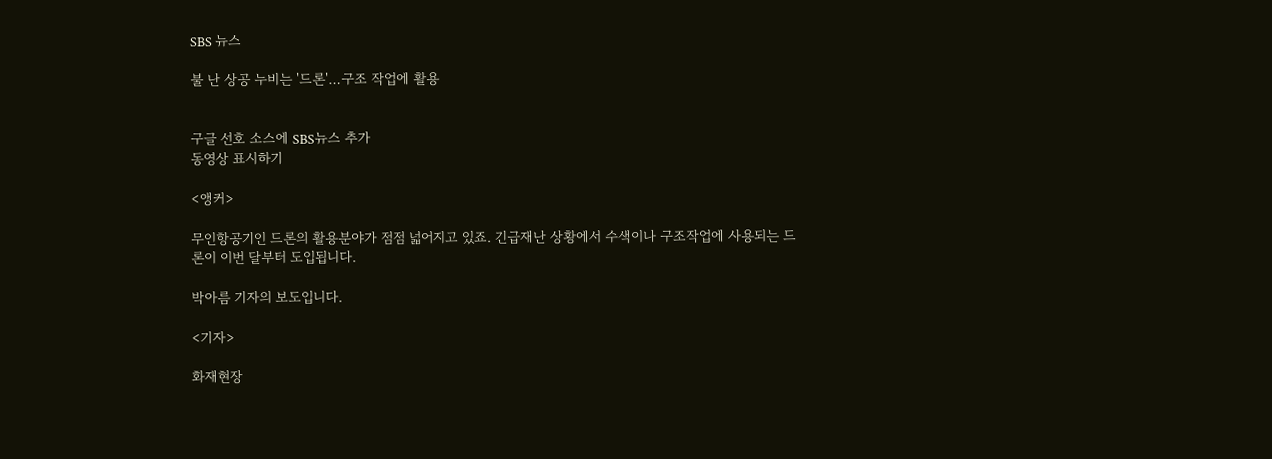SBS 뉴스

불 난 상공 누비는 '드론'…구조 작업에 활용


구글 선호 소스에 SBS뉴스 추가
동영상 표시하기

<앵커>

무인항공기인 드론의 활용분야가 점점 넓어지고 있죠. 긴급재난 상황에서 수색이나 구조작업에 사용되는 드론이 이번 달부터 도입됩니다.

박아름 기자의 보도입니다.

<기자>

화재현장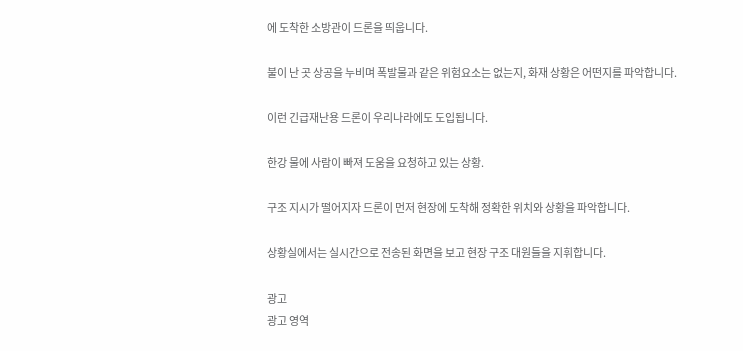에 도착한 소방관이 드론을 띄웁니다.

불이 난 곳 상공을 누비며 폭발물과 같은 위험요소는 없는지, 화재 상황은 어떤지를 파악합니다.

이런 긴급재난용 드론이 우리나라에도 도입됩니다.

한강 물에 사람이 빠져 도움을 요청하고 있는 상황.

구조 지시가 떨어지자 드론이 먼저 현장에 도착해 정확한 위치와 상황을 파악합니다.

상황실에서는 실시간으로 전송된 화면을 보고 현장 구조 대원들을 지휘합니다.

광고
광고 영역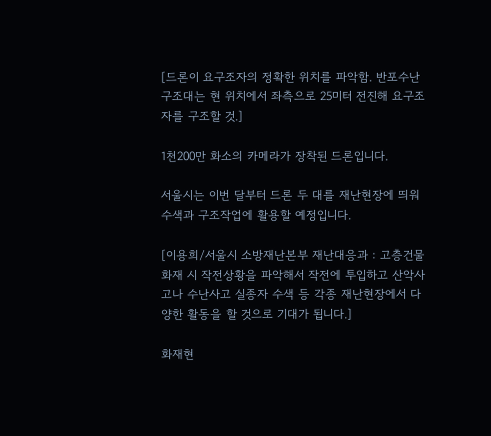[드론이 요구조자의 정확한 위치를 파악함. 반포수난구조대는 현 위치에서 좌측으로 25미터 전진해 요구조자를 구조할 것.]

1천200만 화소의 카메라가 장착된 드론입니다.

서울시는 이번 달부터 드론 두 대를 재난현장에 띄워 수색과 구조작업에 활용할 예정입니다.

[이용희/서울시 소방재난본부 재난대응과 : 고층건물 화재 시 작전상황을 파악해서 작전에 투입하고 산악사고나 수난사고 실종자 수색 등 각종 재난현장에서 다양한 활동을 할 것으로 기대가 됩니다.]

화재현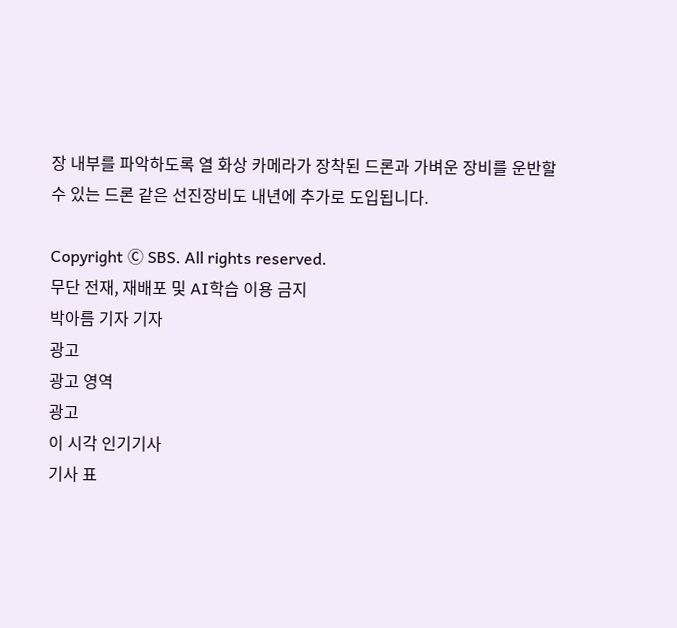장 내부를 파악하도록 열 화상 카메라가 장착된 드론과 가벼운 장비를 운반할 수 있는 드론 같은 선진장비도 내년에 추가로 도입됩니다.

Copyright Ⓒ SBS. All rights reserved.
무단 전재, 재배포 및 AI학습 이용 금지
박아름 기자 기자
광고
광고 영역
광고
이 시각 인기기사
기사 표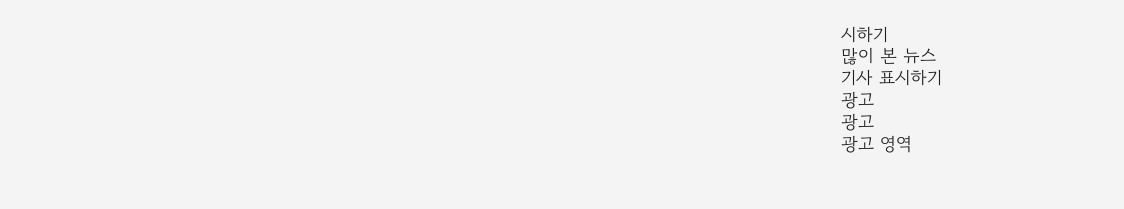시하기
많이 본 뉴스
기사 표시하기
광고
광고
광고 영역